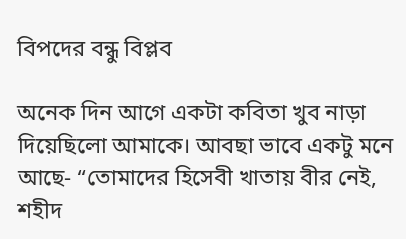বিপদের বন্ধু বিপ্লব

অনেক দিন আগে একটা কবিতা খুব নাড়া দিয়েছিলো আমাকে। আবছা ভাবে একটু মনে আছে- “তোমাদের হিসেবী খাতায় বীর নেই, শহীদ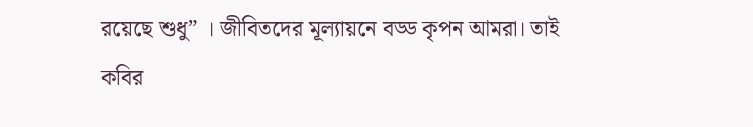রয়েছে শুধু” । জীবিতদের মূল্যায়নে বড্ড কৃপন আমরা। তাই কবির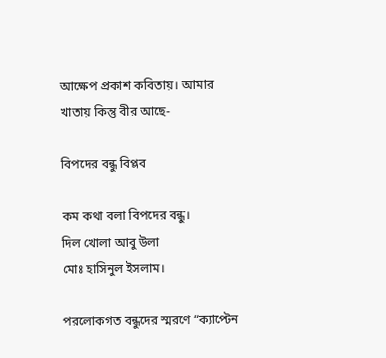আক্ষেপ প্রকাশ কবিতায়। আমার খাতায় কিন্তু বীর আছে-

বিপদের বন্ধু বিপ্লব

কম কথা বলা বিপদের বন্ধু।
দিল খোলা আবু উলা
মোঃ হাসিনুল ইসলাম।

পরলোকগত বন্ধুদের স্মরণে “ক্যাপ্টেন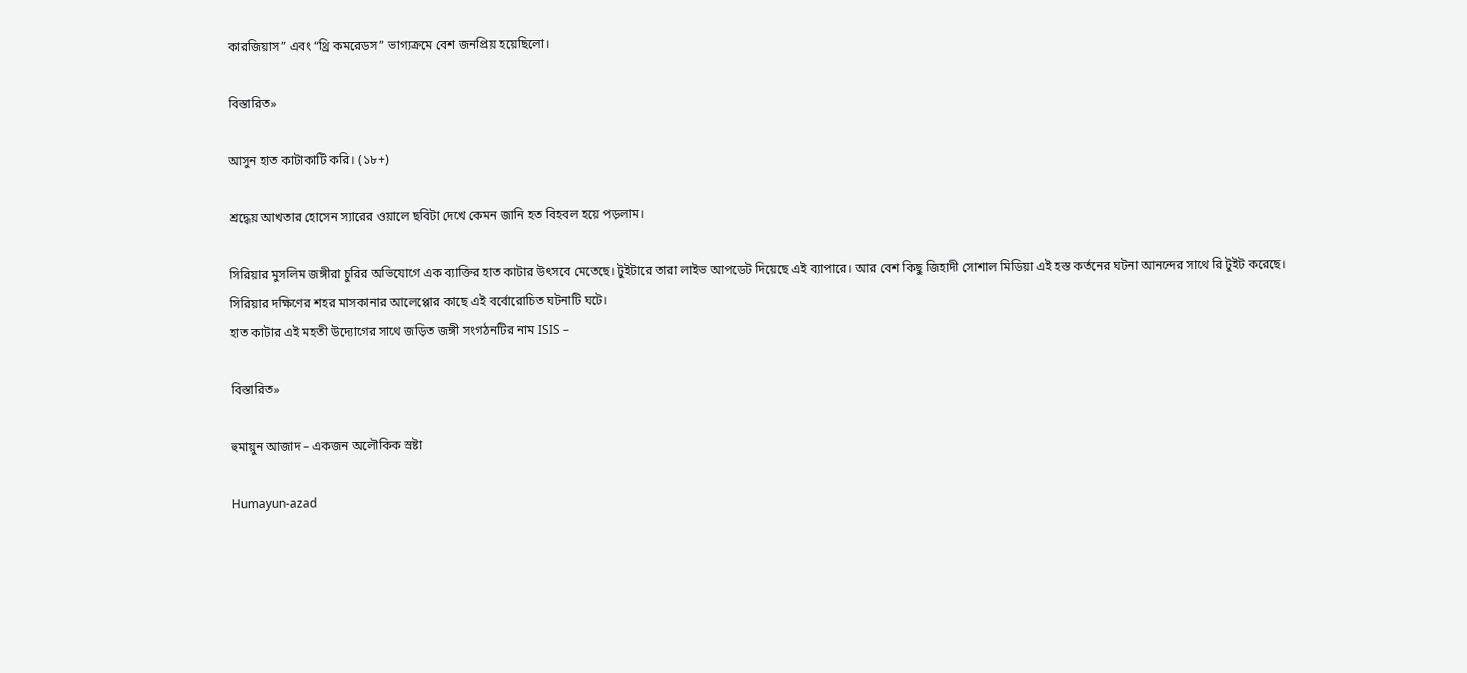কারজিয়াস” এবং “থ্রি কমরেডস” ভাগ্যক্রমে বেশ জনপ্রিয় হয়েছিলো।

বিস্তারিত»

আসুন হাত কাটাকাটি করি। (১৮+)

শ্রদ্ধেয় আখতার হোসেন স্যারের ওয়ালে ছবিটা দেখে কেমন জানি হত বিহবল হয়ে পড়লাম।

সিরিয়ার মুসলিম জঙ্গীরা চুরির অভিযোগে এক ব্যাক্তির হাত কাটার উৎসবে মেতেছে। টুইটারে তারা লাইভ আপডেট দিয়েছে এই ব্যাপারে। আর বেশ কিছু জিহাদী সোশাল মিডিয়া এই হস্ত কর্তনের ঘটনা আনন্দের সাথে রি টুইট করেছে।
সিরিয়ার দক্ষিণের শহর মাসকানার আলেপ্পোর কাছে এই বর্বোরোচিত ঘটনাটি ঘটে।
হাত কাটার এই মহতী উদ্যোগের সাথে জড়িত জঙ্গী সংগঠনটির নাম ISIS –

বিস্তারিত»

হুমায়ুন আজাদ – একজন অলৌকিক স্রষ্টা

Humayun-azad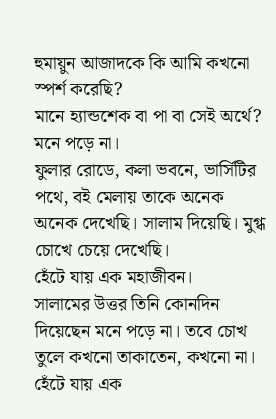হুমায়ুন আজাদকে কি আমি কখনো স্পর্শ করেছি?
মানে হ্যান্ডশেক বা পা বা সেই অর্থে?
মনে পড়ে না।
ফুলার রোডে, কলা ভবনে, ভার্সিটির পথে, বই মেলায় তাকে অনেক অনেক দেখেছি। সালাম দিয়েছি। মুগ্ধ চোখে চেয়ে দেখেছি।
হেঁটে যায় এক মহাজীবন।
সালামের উত্তর তিনি কোনদিন দিয়েছেন মনে পড়ে না। তবে চোখ তুলে কখনো তাকাতেন, কখনো না।
হেঁটে যায় এক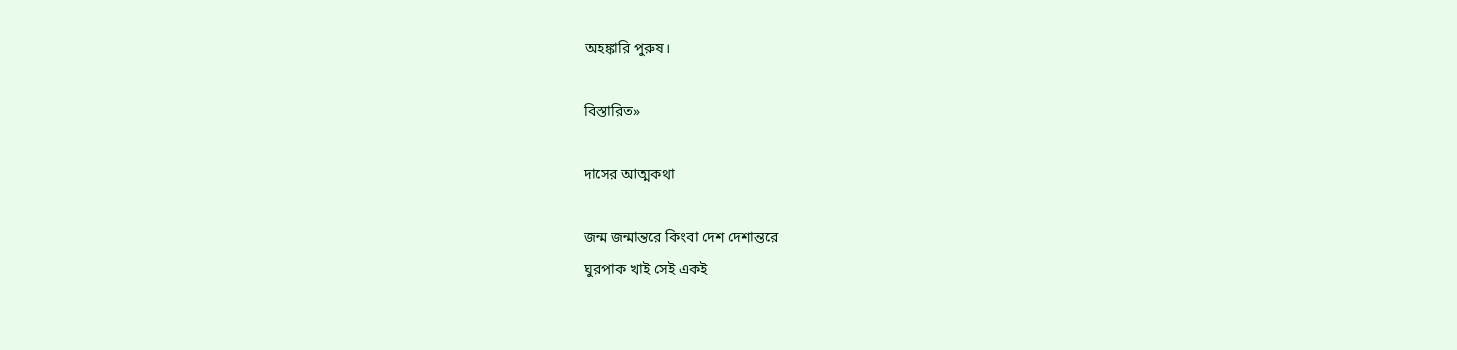অহঙ্কারি পুরুষ।

বিস্তারিত»

দাসের আত্মকথা

জন্ম জন্মান্তরে কিংবা দেশ দেশান্তরে
ঘুরপাক খাই সেই একই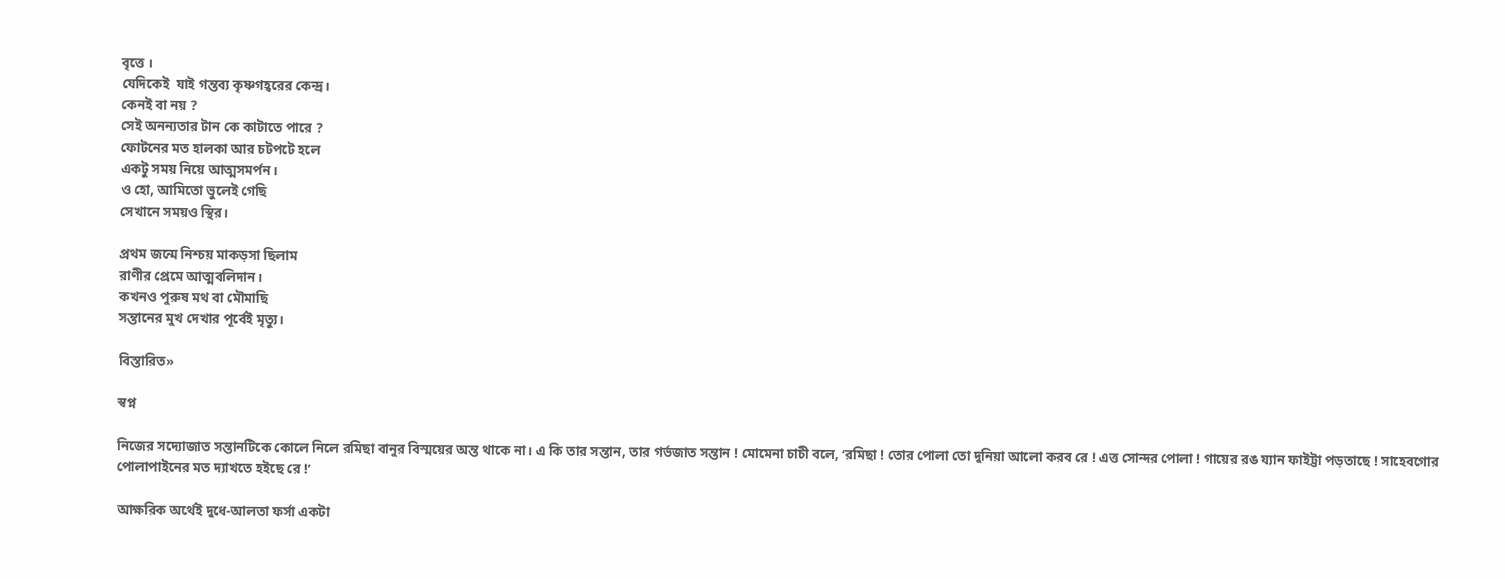বৃত্তে ।
যেদিকেই  যাই গন্তব্য কৃষ্ণগহ্বরের কেন্দ্র।
কেনই বা নয় ?
সেই অনন্যতার টান কে কাটাতে পারে ?
ফোটনের মত হালকা আর চটপটে হলে
একটু সময় নিয়ে আত্মসমর্পন।
ও হো, আমিতো ভুলেই গেছি
সেখানে সময়ও স্থির।

প্রথম জন্মে নিশ্চয় মাকড়সা ছিলাম
রাণীর প্রেমে আত্মবলিদান।
কখনও পুরুষ মথ বা মৌমাছি
সন্তানের মুখ দেখার পূর্বেই মৃত্যু।

বিস্তারিত»

স্বপ্ন

নিজের সদ্যোজাত সন্তানটিকে কোলে নিলে রমিছা বানুর বিস্ময়ের অন্ত থাকে না। এ কি তার সন্তান, তার গর্ভজাত সন্তান ! মোমেনা চাচী বলে, ‘রমিছা ! তোর পোলা তো দুনিয়া আলো করব রে ! এত্ত সোন্দর পোলা ! গায়ের রঙ য্যান ফাইট্টা পড়তাছে ! সাহেবগোর পোলাপাইনের মত দ্যাখতে হইছে রে !’

আক্ষরিক অর্থেই দুধে-আলতা ফর্সা একটা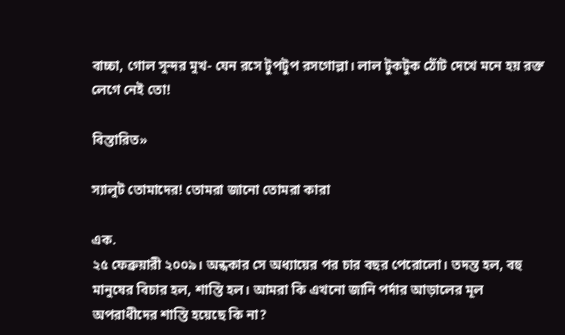বাচ্চা, গোল সুন্দর মুখ- যেন রসে টুপটুপ রসগোল্লা। লাল টুকটুক ঠোঁট দেখে মনে হয় রক্ত লেগে নেই তো!

বিস্তারিত»

স্যালুট তোমাদের! তোমরা জানো তোমরা কারা

এক.
২৫ ফেব্রুয়ারী ২০০৯। অন্ধকার সে অধ্যায়ের পর চার বছর পেরোলো। তদন্ত হল, বহু মানুষের বিচার হল, শাস্তি হল। আমরা কি এখনো জানি পর্দার আড়ালের মূল অপরাধীদের শাস্তি হয়েছে কি না?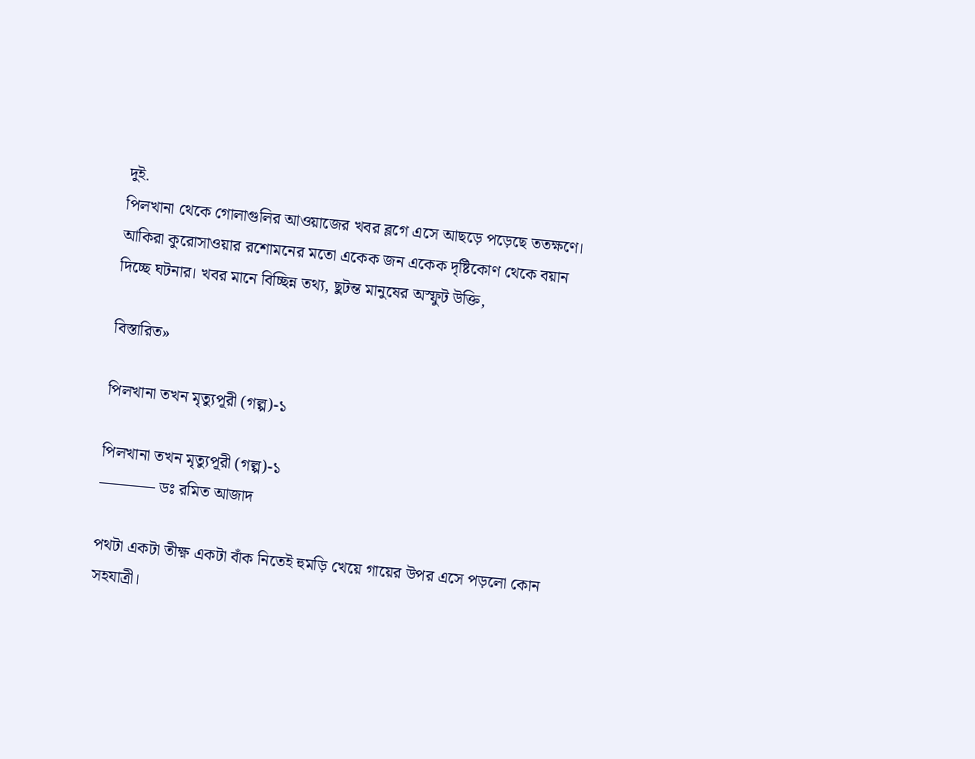দুই.
পিলখানা থেকে গোলাগুলির আওয়াজের খবর ব্লগে এসে আছড়ে পড়েছে ততক্ষণে। আকিরা কুরোসাওয়ার রশোমনের মতো একেক জন একেক দৃষ্টিকোণ থেকে বয়ান দিচ্ছে ঘটনার। খবর মানে বিচ্ছিন্ন তথ্য, ছুটন্ত মানুষের অস্ফুট উক্তি,

বিস্তারিত»

পিলখানা তখন মৃত্যুপূরী (গল্প)-১

পিলখানা তখন মৃত্যুপূরী (গল্প)-১
———– ডঃ রমিত আজাদ

পথটা একটা তীক্ষ্ণ একটা বাঁক নিতেই হুমড়ি খেয়ে গায়ের উপর এসে পড়লো কোন সহযাত্রী।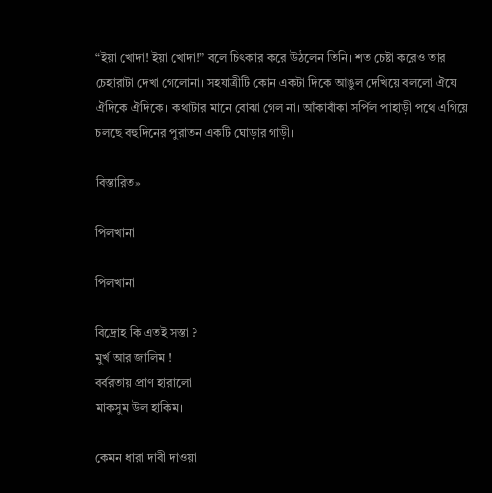“ইয়া খোদা! ইয়া খোদা!” বলে চিৎকার করে উঠলেন তিনি। শত চেষ্টা করেও তার চেহারাটা দেখা গেলোনা। সহযাত্রীটি কোন একটা দিকে আঙুল দেখিয়ে বললো ঐযে ঐদিকে ঐদিকে। কথাটার মানে বোঝা গেল না। আঁকাবাঁকা সর্পিল পাহাড়ী পথে এগিয়ে চলছে বহুদিনের পুরাতন একটি ঘোড়ার গাড়ী।

বিস্তারিত»

পিলখানা

পিলখানা

বিদ্রোহ কি এতই সস্তা ?
মুর্খ আর জালিম !
বর্বরতায় প্রাণ হারালো
মাকসুম উল হাকিম।

কেমন ধারা দাবী দাওয়া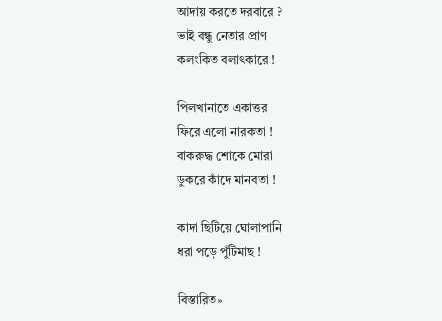আদায় করতে দরবারে ?
ভাই বন্ধু নেতার প্রাণ
কলংকিত বলাৎকারে !

পিলখানাতে একাত্তর
ফিরে এলো নারকতা !
বাকরুদ্ধ শোকে মোরা
ডুকরে কাঁদে মানবতা !

কাদা ছিটিয়ে ঘোলাপানি
ধরা পড়ে পুঁটিমাছ !

বিস্তারিত»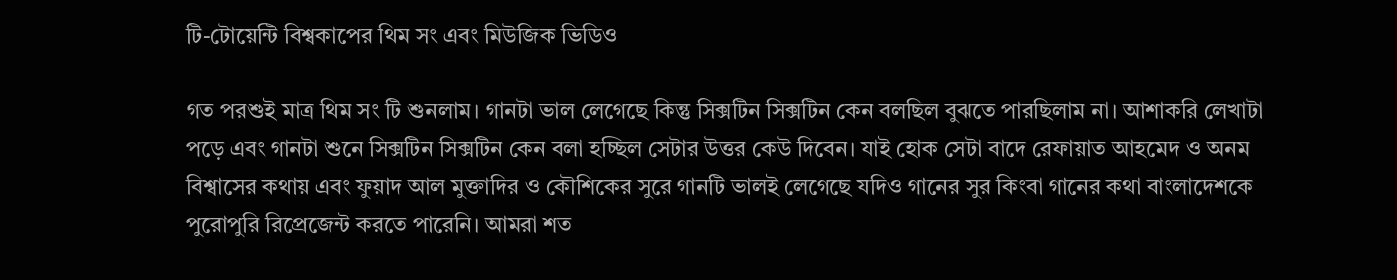টি-টোয়েন্টি বিশ্বকাপের থিম সং এবং মিউজিক ভিডিও

গত পরশুই মাত্র থিম সং টি শুনলাম। গানটা ভাল লেগেছে কিন্তু সিক্সটিন সিক্সটিন কেন বলছিল বুঝতে পারছিলাম না। আশাকরি লেখাটা পড়ে এবং গানটা শুনে সিক্সটিন সিক্সটিন কেন বলা হচ্ছিল সেটার উত্তর কেউ দিবেন। যাই হোক সেটা বাদে রেফায়াত আহমেদ ও অনম বিশ্বাসের কথায় এবং ফুয়াদ আল মুক্তাদির ও কৌশিকের সুরে গানটি ভালই লেগেছে যদিও গানের সুর কিংবা গানের কথা বাংলাদেশকে পুরোপুরি রিপ্রেজেন্ট করতে পারেনি। আমরা শত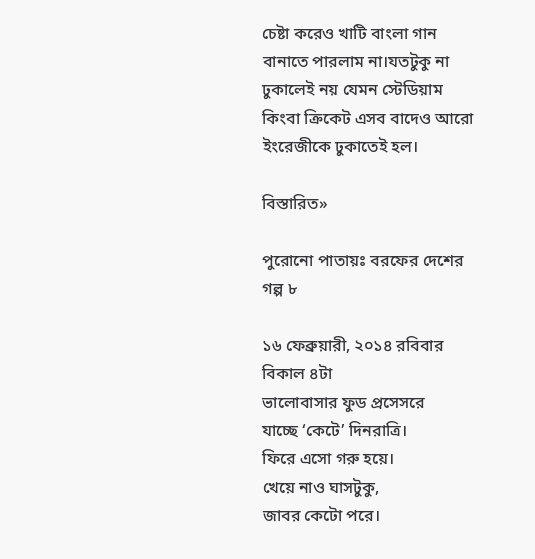চেষ্টা করেও খাটি বাংলা গান বানাতে পারলাম না।যতটুকু না ঢুকালেই নয় যেমন স্টেডিয়াম কিংবা ক্রিকেট এসব বাদেও আরো ইংরেজীকে ঢুকাতেই হল।

বিস্তারিত»

পুরোনো পাতায়ঃ বরফের দেশের গল্প ৮

১৬ ফেব্রুয়ারী, ২০১৪ রবিবার বিকাল ৪টা
ভালোবাসার ফুড প্রসেসরে
যাচ্ছে ‘কেটে’ দিনরাত্রি।
ফিরে এসো গরু হয়ে।
খেয়ে নাও ঘাসটুকু,
জাবর কেটো পরে।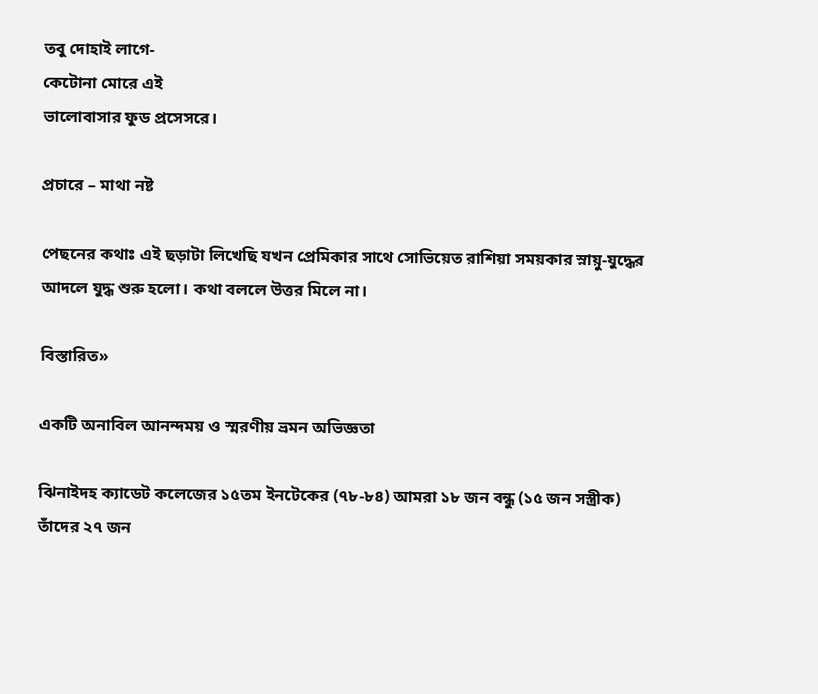তবু দোহাই লাগে-
কেটোনা মোরে এই
ভালোবাসার ফুড প্রসেসরে।

প্রচারে – মাথা নষ্ট

পেছনের কথাঃ এই ছড়াটা লিখেছি যখন প্রেমিকার সাথে সোভিয়েত রাশিয়া সময়কার স্নায়ু-যুদ্ধের আদলে যুদ্ধ শুরু হলো। কথা বললে উত্তর মিলে না।

বিস্তারিত»

একটি অনাবিল আনন্দময় ও স্মরণীয় ভ্রমন অভিজ্ঞতা

ঝিনাইদহ ক্যাডেট কলেজের ১৫তম ইনটেকের (৭৮-৮৪) আমরা ১৮ জন বন্ধু (১৫ জন সস্ত্রীক) তাঁদের ২৭ জন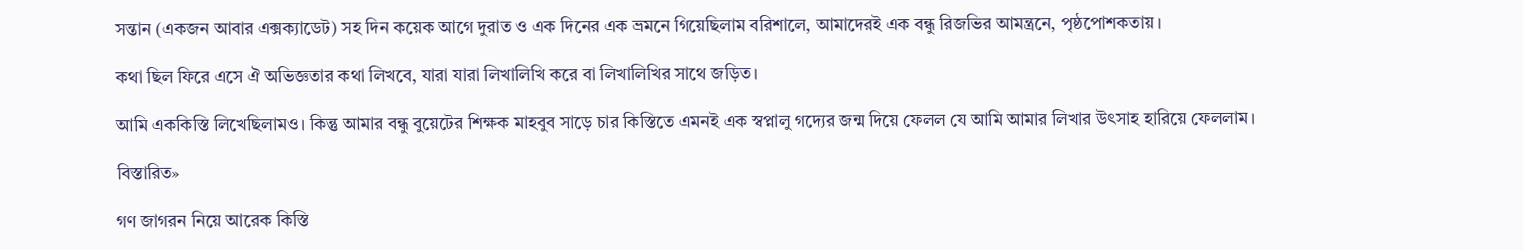সন্তান (একজন আবার এক্সক্যাডেট) সহ দিন কয়েক আগে দুরাত ও এক দিনের এক ভ্রমনে গিয়েছিলাম বরিশালে, আমাদেরই এক বন্ধু রিজভির আমন্ত্রনে, পৃষ্ঠপোশকতায়।

কথা ছিল ফিরে এসে ঐ অভিজ্ঞতার কথা লিখবে, যারা যারা লিখালিখি করে বা লিখালিখির সাথে জড়িত।

আমি এককিস্তি লিখেছিলামও। কিন্তু আমার বন্ধু বুয়েটের শিক্ষক মাহবুব সাড়ে চার কিস্তিতে এমনই এক স্বপ্নালু গদ্যের জন্ম দিয়ে ফেলল যে আমি আমার লিখার উৎসাহ হারিয়ে ফেললাম।

বিস্তারিত»

গণ জাগরন নিয়ে আরেক কিস্তি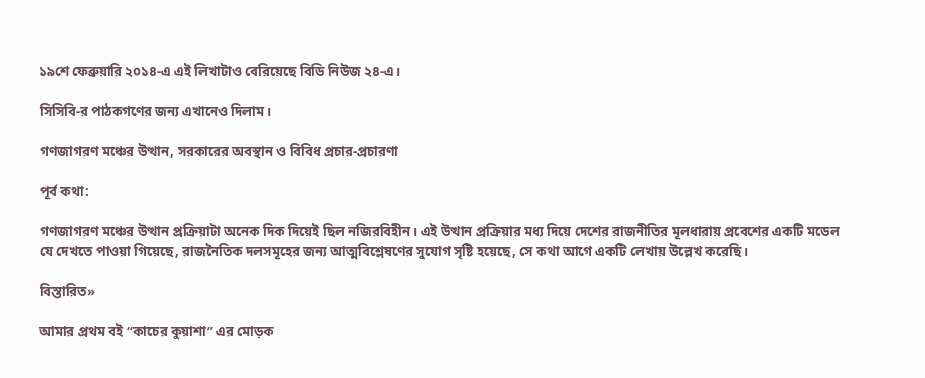১৯শে ফেব্রুয়ারি ২০১৪-এ এই লিখাটাও বেরিয়েছে বিডি নিউজ ২৪-এ।

সিসিবি-র পাঠকগণের জন্য এখানেও দিলাম।

গণজাগরণ মঞ্চের উত্থান, সরকারের অবস্থান ও বিবিধ প্রচার-প্রচারণা

পূর্ব কথা:

গণজাগরণ মঞ্চের উত্থান প্রক্রিয়াটা অনেক দিক দিয়েই ছিল নজিরবিহীন। এই উত্থান প্রক্রিয়ার মধ্য দিয়ে দেশের রাজনীতির মূলধারায় প্রবেশের একটি মডেল যে দেখতে পাওয়া গিয়েছে, রাজনৈতিক দলসমূহের জন্য আত্মবিশ্লেষণের সুযোগ সৃষ্টি হয়েছে, সে কথা আগে একটি লেখায় উল্লেখ করেছি।

বিস্তারিত»

আমার প্রথম বই “কাচের কুয়াশা” এর মোড়ক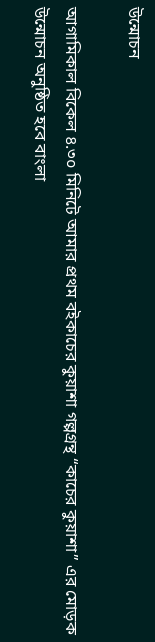উন্মোচন

আগামিকাল বিকেল ৪.৩০ মিনিটে আমার প্রথম বইকাচের কুয়াশা গল্পগ্রন্থ “কাচের কুয়াশা” এর মোড়ক উন্মোচন অনুষ্ঠিত হবে বাংলা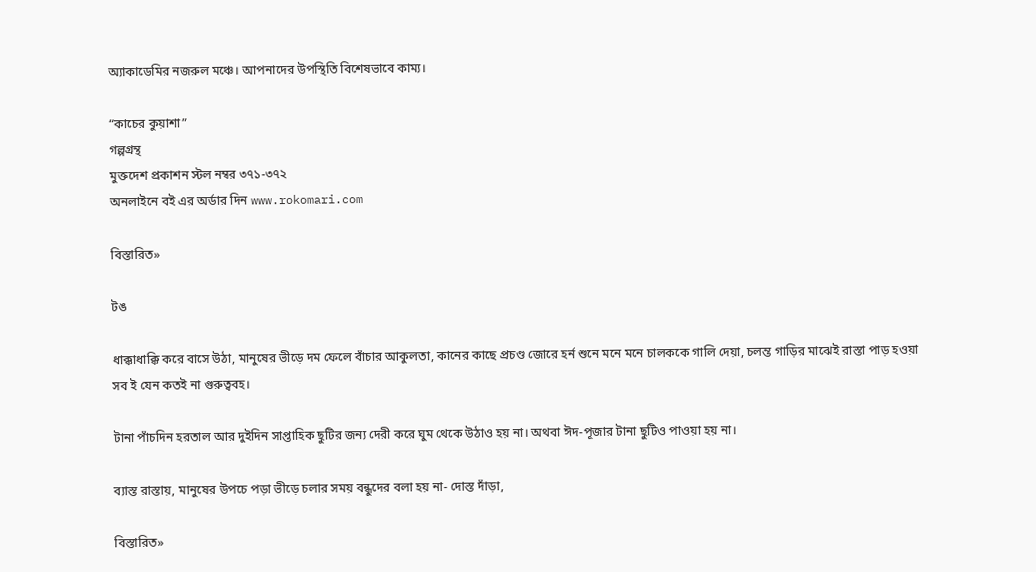অ্যাকাডেমির নজরুল মঞ্চে। আপনাদের উপস্থিতি বিশেষভাবে কাম্য।

“কাচের কুয়াশা”
গল্পগ্রন্থ
মুক্তদেশ প্রকাশন স্টল নম্বর ৩৭১-৩৭২
অনলাইনে বই এর অর্ডার দিন www.rokomari.com

বিস্তারিত»

টঙ

ধাক্কাধাক্কি করে বাসে উঠা, মানুষের ভীড়ে দম ফেলে বাঁচার আকুলতা, কানের কাছে প্রচণ্ড জোরে হর্ন শুনে মনে মনে চালককে গালি দেয়া, চলন্ত গাড়ির মাঝেই রাস্তা পাড় হওয়া সব ই যেন কতই না গুরুত্ববহ।

টানা পাঁচদিন হরতাল আর দুইদিন সাপ্তাহিক ছুটির জন্য দেরী করে ঘুম থেকে উঠাও হয় না। অথবা ঈদ-পূজার টানা ছুটিও পাওয়া হয় না।

ব্যাস্ত রাস্তায়, মানুষের উপচে পড়া ভীড়ে চলার সময় বন্ধুদের বলা হয় না- দোস্ত দাঁড়া,

বিস্তারিত»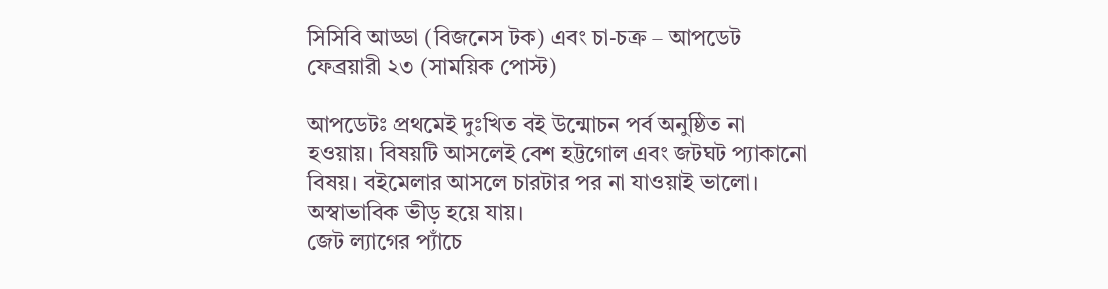সিসিবি আড্ডা (বিজনেস টক) এবং চা-চক্র – আপডেট ফেব্রয়ারী ২৩ (সাময়িক পোস্ট)

আপডেটঃ প্রথমেই দুঃখিত বই উন্মোচন পর্ব অনুষ্ঠিত না হওয়ায়। বিষয়টি আসলেই বেশ হট্টগোল এবং জটঘট প্যাকানো বিষয়। বইমেলার আসলে চারটার পর না যাওয়াই ভালো। অস্বাভাবিক ভীড় হয়ে যায়।
জেট ল্যাগের প্যাঁচে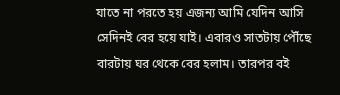যাতে না পরতে হয় এজন্য আমি যেদিন আসি সেদিনই বের হয়ে যাই। এবারও সাতটায় পৌঁছে বারটায় ঘর থেকে বের হলাম। তারপর বই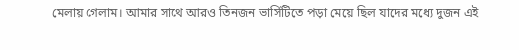মেলায় গেলাম। আমার সাথে আরও তিনজন ভার্সিটিতে পড়া মেয়ে ছিল যাদের মধ্যে দুজন এই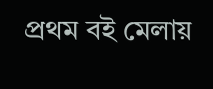প্রথম বই মেলায়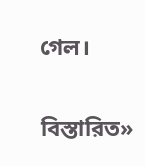গেল।

বিস্তারিত»